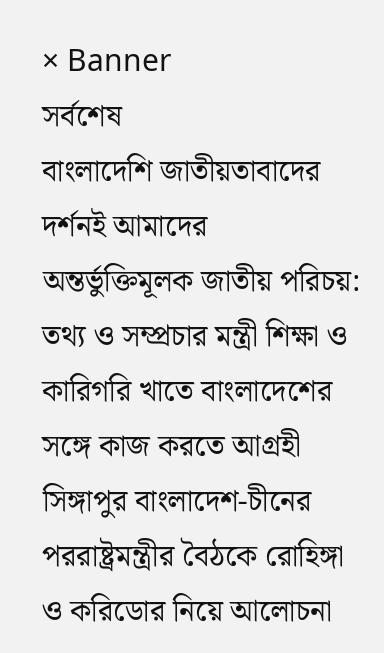× Banner
সর্বশেষ
বাংলাদেশি জাতীয়তাবাদের দর্শনই আমাদের অন্তর্ভুক্তিমূলক জাতীয় পরিচয়: তথ্য ও সম্প্রচার মন্ত্রী শিক্ষা ও কারিগরি খাতে বাংলাদেশের সঙ্গে কাজ করতে আগ্রহী সিঙ্গাপুর বাংলাদেশ-চীনের পররাষ্ট্রমন্ত্রীর বৈঠকে রোহিঙ্গা ও করিডোর নিয়ে আলোচনা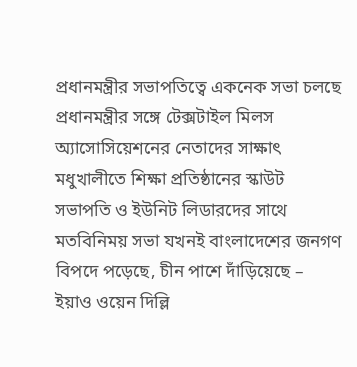প্রধানমন্ত্রীর সভাপতিত্বে একনেক সভা চলছে প্রধানমন্ত্রীর সঙ্গে টেক্সটাইল মিলস অ্যাসোসিয়েশনের নেতাদের সাক্ষাৎ মধুখালীতে শিক্ষা প্রতিষ্ঠানের স্কাউট সভাপতি ও ইউনিট লিডারদের সাথে মতবিনিময় সভা যখনই বাংলাদেশের জনগণ বিপদে পড়েছে, চীন পাশে দাঁড়িয়েছে – ইয়াও ওয়েন দিল্লি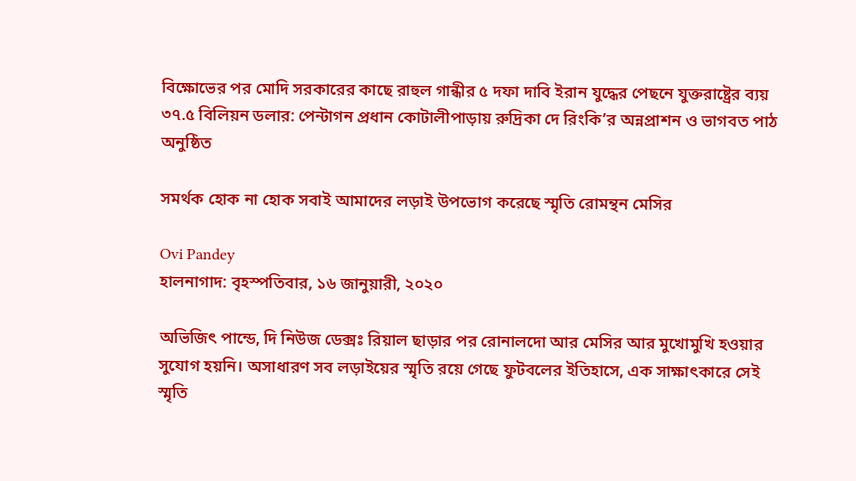বিক্ষোভের পর মোদি সরকারের কাছে রাহুল গান্ধীর ৫ দফা দাবি ইরান যুদ্ধের পেছনে যুক্তরাষ্ট্রের ব্যয় ৩৭.৫ বিলিয়ন ডলার: পেন্টাগন প্রধান কোটালীপাড়ায় রুদ্রিকা দে রিংকি’র অন্নপ্রাশন ও ভাগবত পাঠ অনুষ্ঠিত

সমর্থক হোক না হোক সবাই আমাদের লড়াই উপভোগ করেছে স্মৃতি রোমন্থন মেসির

Ovi Pandey
হালনাগাদ: বৃহস্পতিবার, ১৬ জানুয়ারী, ২০২০

অভিজিৎ পান্ডে, দি নিউজ ডেক্সঃ রিয়াল ছাড়ার পর রোনালদো আর মেসির আর মুখোমুখি হওয়ার সুযোগ হয়নি। অসাধারণ সব লড়াইয়ের স্মৃতি রয়ে গেছে ফুটবলের ইতিহাসে, এক সাক্ষাৎকারে সেই স্মৃতি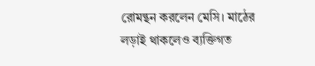রোমন্থন করলেন মেসি। মাঠের লড়াই থাকলেও ব্যক্তিগত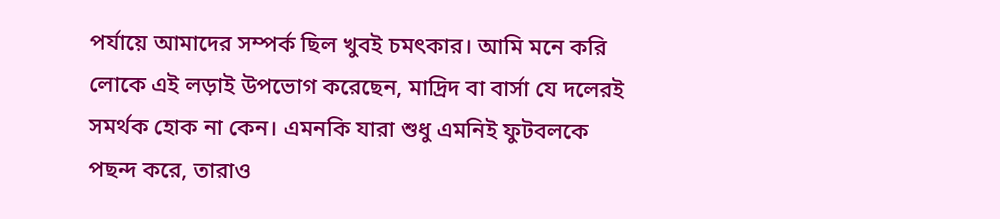পর্যায়ে আমাদের সম্পর্ক ছিল খুবই চমৎকার। আমি মনে করি লোকে এই লড়াই উপভোগ করেছেন, মাদ্রিদ বা বার্সা যে দলেরই সমর্থক হোক না কেন। এমনকি যারা শুধু এমনিই ফুটবলকে পছন্দ করে, তারাও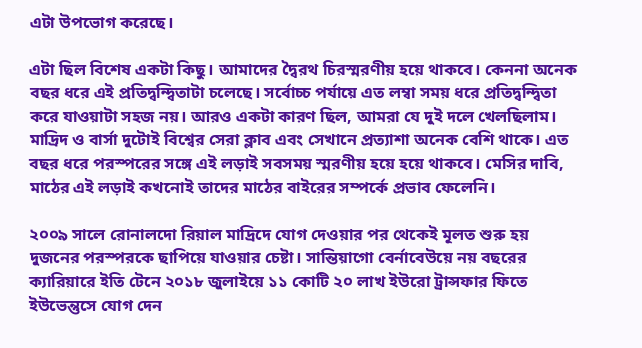এটা উপভোগ করেছে।

এটা ছিল বিশেষ একটা কিছু। আমাদের দ্বৈরথ চিরস্মরণীয় হয়ে থাকবে। কেননা অনেক বছর ধরে এই প্রতিদ্বন্দ্বিতাটা চলেছে। সর্বোচ্চ পর্যায়ে এত লম্বা সময় ধরে প্রতিদ্বন্দ্বিতা করে যাওয়াটা সহজ নয়। আরও একটা কারণ ছিল, আমরা যে দুই দলে খেলছিলাম। মাদ্রিদ ও বার্সা দুটোই বিশ্বের সেরা ক্লাব এবং সেখানে প্রত্যাশা অনেক বেশি থাকে। এত বছর ধরে পরস্পরের সঙ্গে এই লড়াই সবসময় স্মরণীয় হয়ে হয়ে থাকবে। মেসির দাবি, মাঠের এই লড়াই কখনোই তাদের মাঠের বাইরের সম্পর্কে প্রভাব ফেলেনি।

২০০৯ সালে রোনালদো রিয়াল মাদ্রিদে যোগ দেওয়ার পর থেকেই মূলত শুরু হয় দুজনের পরস্পরকে ছাপিয়ে যাওয়ার চেষ্টা। সান্তিয়াগো বের্নাবেউয়ে নয় বছরের ক্যারিয়ারে ইতি টেনে ২০১৮ জুলাইয়ে ১১ কোটি ২০ লাখ ইউরো ট্রান্সফার ফিতে ইউভেন্তুসে যোগ দেন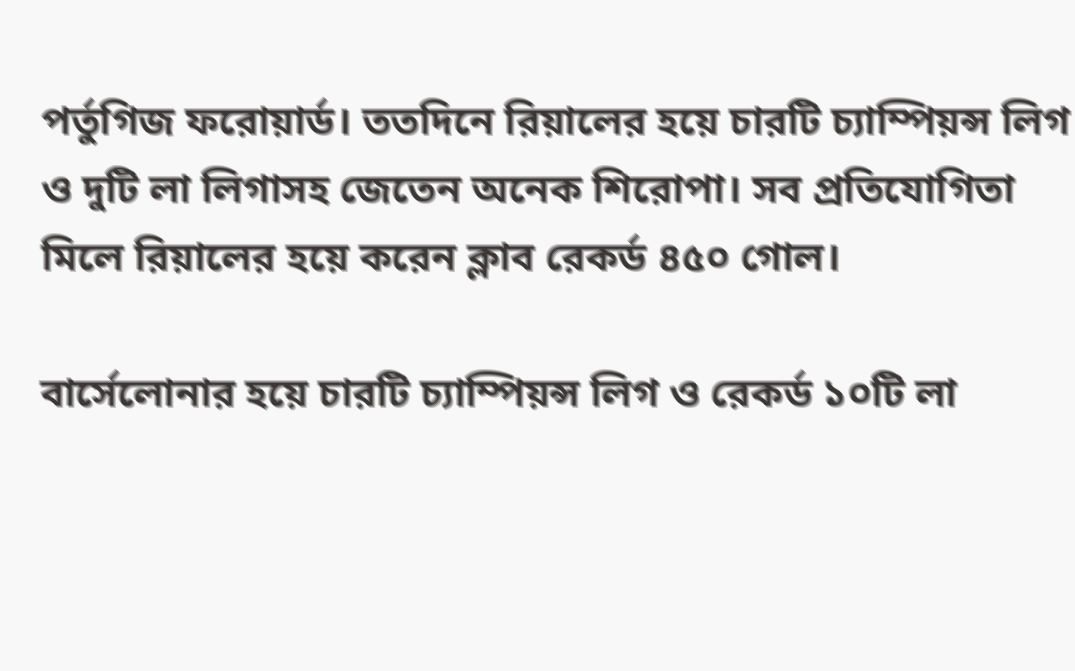পর্তুগিজ ফরোয়ার্ড। ততদিনে রিয়ালের হয়ে চারটি চ্যাম্পিয়ন্স লিগ ও দুটি লা লিগাসহ জেতেন অনেক শিরোপা। সব প্রতিযোগিতা মিলে রিয়ালের হয়ে করেন ক্লাব রেকর্ড ৪৫০ গোল।

বার্সেলোনার হয়ে চারটি চ্যাম্পিয়ন্স লিগ ও রেকর্ড ১০টি লা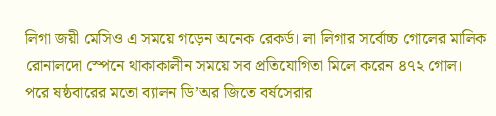লিগা জয়ী মেসিও এ সময়ে গড়েন অনেক রেকর্ড। লা লিগার সর্বোচ্চ গোলের মালিক রোনালদো স্পেনে থাকাকালীন সময়ে সব প্রতিযোগিতা মিলে করেন ৪৭২ গোল। পরে ষষ্ঠবারের মতো ব্যালন ডি’অর জিতে বর্ষসেরার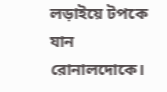লড়াইয়ে টপকে যান রোনালদোকে।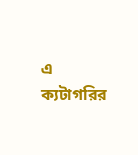এ ক্যটাগরির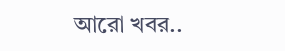আরো খবর..